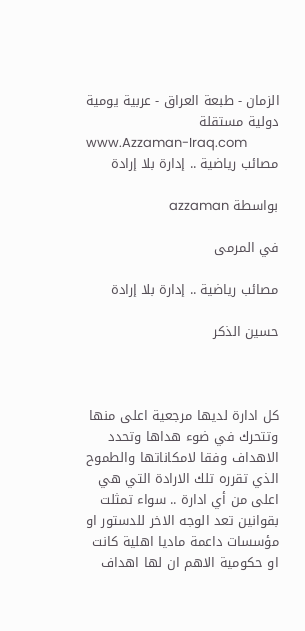الزمان - طبعة العراق - عربية يومية دولية مستقلة
www.Azzaman-Iraq.com
مصائب رياضية .. إدارة بلا إرادة

بواسطة azzaman

في المرمى

مصائب رياضية .. إدارة بلا إرادة

حسين الذكر



كل ادارة لديها مرجعية اعلى منها وتتحرك في ضوء هداها وتحدد الاهداف وفقا لامكاناتها والطموح الذي تقرره تلك الارادة التي هي اعلى من أي ادارة .. سواء تمثلت بقوانين تعد الوجه الاخر للدستور او مؤسسات داعمة ماديا اهلية كانت او حكومية الاهم ان لها اهداف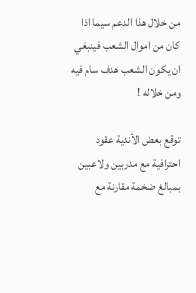من خلال هذا الدعم سيما اذا كان من اموال الشعب فينبغي ان يكون الشعب هدف سام فيه ومن خلاله !

توقع بعض الأندية عقود احترافية مع مدربين ولاعبين بمبالغ ضخمة مقارنة مع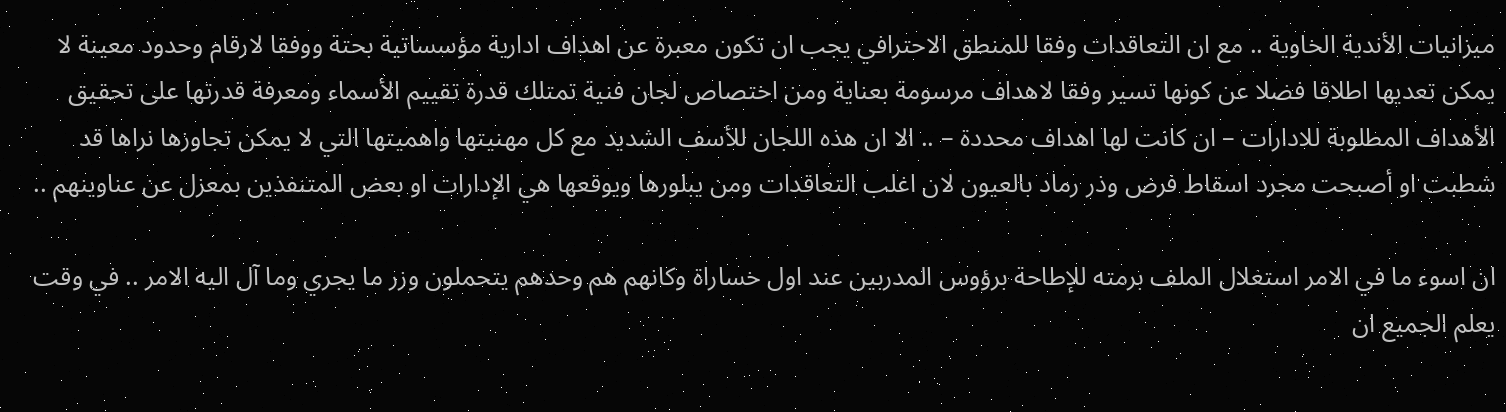ميزانيات الأندية الخاوية .. مع ان التعاقدات وفقا للمنطق الاحترافي يجب ان تكون معبرة عن اهداف ادارية مؤسساتية بحتة ووفقا لارقام وحدود معينة لا يمكن تعديها اطلاقا فضلا عن كونها تسير وفقا لاهداف مرسومة بعناية ومن اختصاص لجان فنية تمتلك قدرة تقييم الأسماء ومعرفة قدرتها على تحقيق الأهداف المطلوبة للادارات – ان كانت لها اهداف محددة – .. الا ان هذه اللجان للأسف الشديد مع كل مهنيتها واهميتها التي لا يمكن تجاوزها نراها قد شطبت او أصبحت مجرد اسقاط فرض وذر رماد بالعيون لان اغلب التعاقدات ومن يبلورها ويوقعها هي الإدارات او بعض المتنفذين بمعزل عن عناوينهم ..

ان اسوء ما في الامر استغلال الملف برمته للإطاحة برؤوس المدربين عند اول خساراة وكانهم هم وحدهم يتحملون وزر ما يجري وما آل اليه الامر .. في وقت يعلم الجميع ان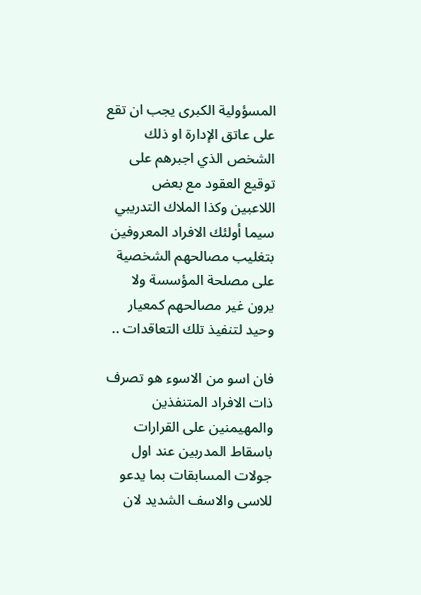المسؤولية الكبرى يجب ان تقع على عاتق الإدارة او ذلك الشخص الذي اجبرهم على توقيع العقود مع بعض اللاعبين وكذا الملاك التدريبي سيما أولئك الافراد المعروفين بتغليب مصالحهم الشخصية على مصلحة المؤسسة ولا يرون غير مصالحهم كمعيار وحيد لتنفيذ تلك التعاقدات ..

فان اسو من الاسوء هو تصرف ذات الافراد المتنفذين والمهيمنين على القرارات باسقاط المدربين عند اول جولات المسابقات بما يدعو للاسى والاسف الشديد لان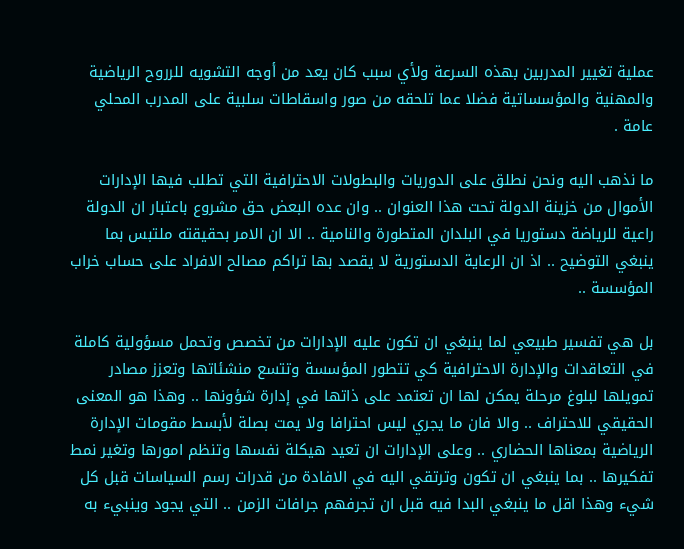عملية تغيير المدربين بهذه السرعة ولأي سبب كان يعد من أوجه التشويه للرروح الرياضية والمهنية والمؤسساتية فضلا عما تلحقه من صور واسقاطات سلبية على المدرب المحلي عامة .

ما نذهب اليه ونحن نطلق على الدوريات والبطولات الاحترافية التي تطلب فيها الإدارات الأموال من خزينة الدولة تحت هذا العنوان .. وان عده البعض حق مشروع باعتبار ان الدولة راعية للرياضة دستوريا في البلدان المتطورة والنامية .. الا ان الامر بحقيقته ملتبس بما ينبغي التوضيح .. اذ ان الرعاية الدستورية لا يقصد بها تراكم مصالح الافراد على حساب خراب المؤسسة ..

بل هي تفسير طبيعي لما ينبغي ان تكون عليه الإدارات من تخصص وتحمل مسؤولية كاملة في التعاقدات والإدارة الاحترافية كي تتطور المؤسسة وتتسع منشئاتها وتعزز مصادر تمويلها لبلوغ مرحلة يمكن لها ان تعتمد على ذاتها في إدارة شؤونها .. وهذا هو المعنى الحقيقي للاحتراف .. والا فان ما يجري ليس احترافا ولا يمت بصلة لأبسط مقومات الإدارة الرياضية بمعناها الحضاري .. وعلى الإدارات ان تعيد هيكلة نفسها وتنظم امورها وتغير نمط تفكيرها .. بما ينبغي ان تكون وترتقي اليه في الافادة من قدرات رسم السياسات قبل كل شيء وهذا اقل ما ينبغي البدا فيه قبل ان تجرفهم جرافات الزمن .. التي يجود وينبيء به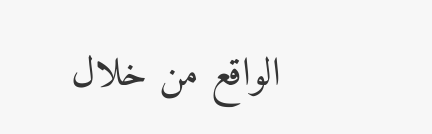الواقع من خلال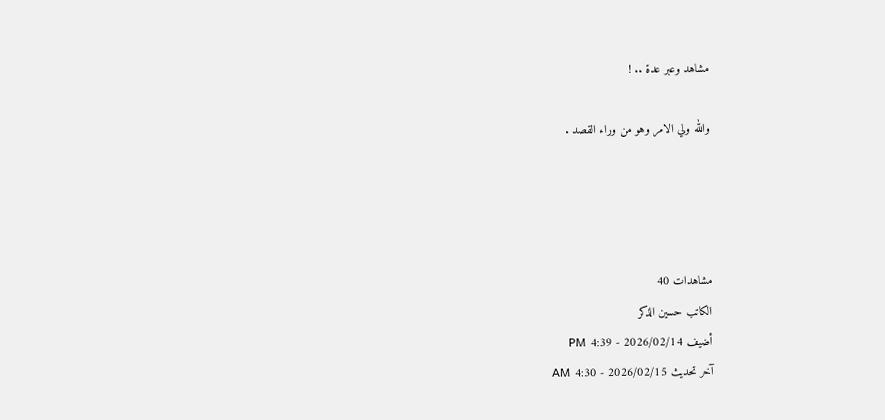مشاهد وعبر عدة .. !

والله ولي الامر وهو من وراء القصد .




مشاهدات 40
الكاتب حسين الذكر
أضيف 2026/02/14 - 4:39 PM
آخر تحديث 2026/02/15 - 4:30 AM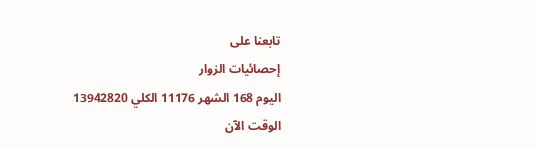تابعنا على
إحصائيات الزوار
اليوم 168 الشهر 11176 الكلي 13942820
الوقت الآن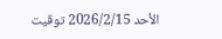الأحد 2026/2/15 توقيت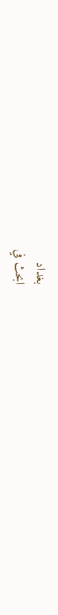بغداد
ابحث في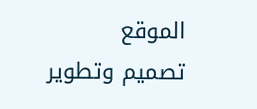الموقع
تصميم وتطوير